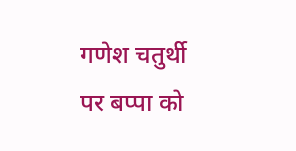गणेश चतुर्थी पर बप्पा को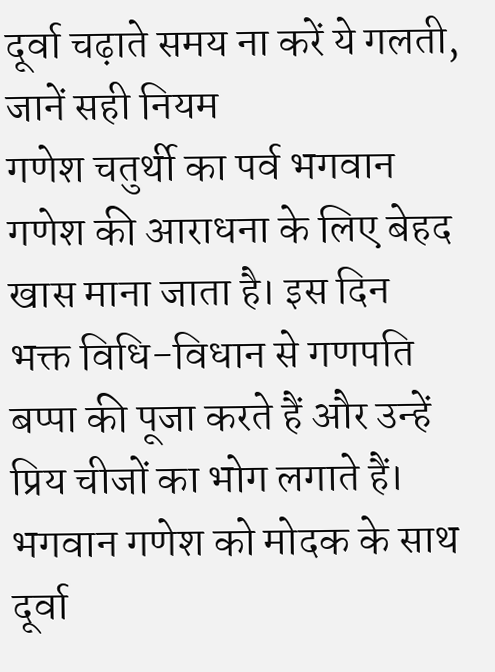दूर्वा चढ़ाते समय ना करें ये गलती, जानें सही नियम
गणेश चतुर्थी का पर्व भगवान गणेश की आराधना के लिए बेहद खास माना जाता है। इस दिन भक्त विधि-विधान से गणपति बप्पा की पूजा करते हैं और उन्हें प्रिय चीजों का भोग लगाते हैं। भगवान गणेश को मोदक के साथ दूर्वा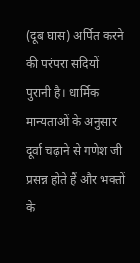(दूब घास) अर्पित करने की परंपरा सदियों पुरानी है। धार्मिक मान्यताओं के अनुसार दूर्वा चढ़ाने से गणेश जी प्रसन्न होते हैं और भक्तों के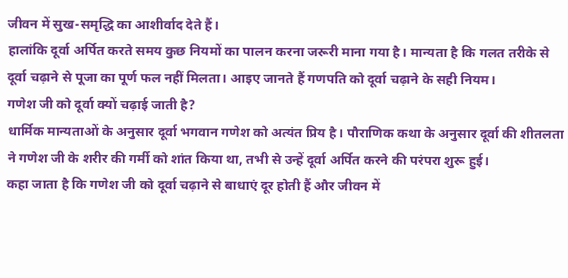जीवन में सुख-समृद्धि का आशीर्वाद देते हैं।
हालांकि दूर्वा अर्पित करते समय कुछ नियमों का पालन करना जरूरी माना गया है। मान्यता है कि गलत तरीके से दूर्वा चढ़ाने से पूजा का पूर्ण फल नहीं मिलता। आइए जानते हैं गणपति को दूर्वा चढ़ाने के सही नियम।
गणेश जी को दूर्वा क्यों चढ़ाई जाती है?
धार्मिक मान्यताओं के अनुसार दूर्वा भगवान गणेश को अत्यंत प्रिय है। पौराणिक कथा के अनुसार दूर्वा की शीतलता ने गणेश जी के शरीर की गर्मी को शांत किया था, तभी से उन्हें दूर्वा अर्पित करने की परंपरा शुरू हुई।
कहा जाता है कि गणेश जी को दूर्वा चढ़ाने से बाधाएं दूर होती हैं और जीवन में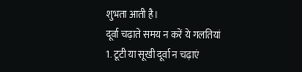शुभता आती है।
दूर्वा चढ़ाते समय न करें ये गलतियां
1. टूटी या सूखी दूर्वा न चढ़ाएं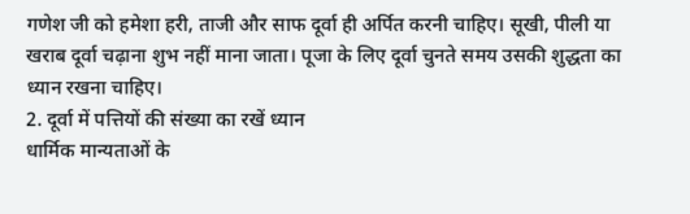गणेश जी को हमेशा हरी, ताजी और साफ दूर्वा ही अर्पित करनी चाहिए। सूखी, पीली या खराब दूर्वा चढ़ाना शुभ नहीं माना जाता। पूजा के लिए दूर्वा चुनते समय उसकी शुद्धता का ध्यान रखना चाहिए।
2. दूर्वा में पत्तियों की संख्या का रखें ध्यान
धार्मिक मान्यताओं के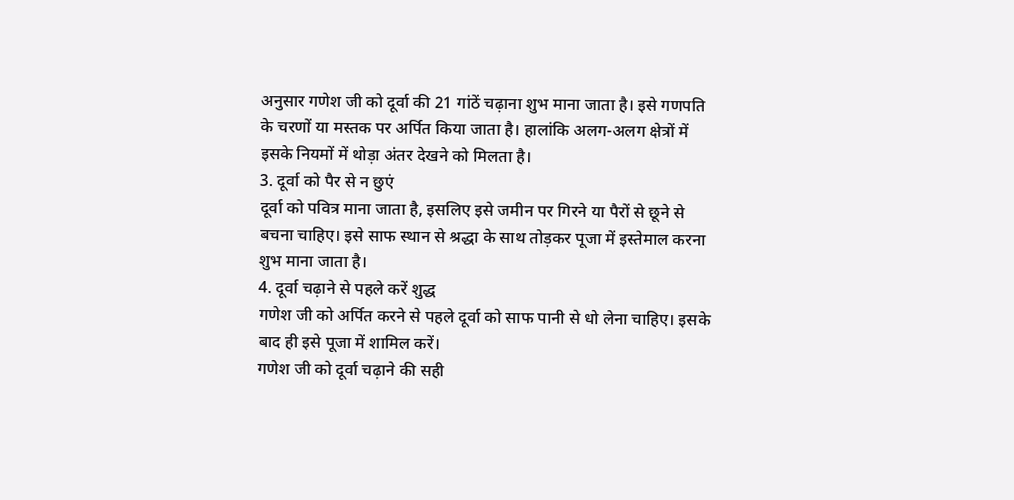अनुसार गणेश जी को दूर्वा की 21 गांठें चढ़ाना शुभ माना जाता है। इसे गणपति के चरणों या मस्तक पर अर्पित किया जाता है। हालांकि अलग-अलग क्षेत्रों में इसके नियमों में थोड़ा अंतर देखने को मिलता है।
3. दूर्वा को पैर से न छुएं
दूर्वा को पवित्र माना जाता है, इसलिए इसे जमीन पर गिरने या पैरों से छूने से बचना चाहिए। इसे साफ स्थान से श्रद्धा के साथ तोड़कर पूजा में इस्तेमाल करना शुभ माना जाता है।
4. दूर्वा चढ़ाने से पहले करें शुद्ध
गणेश जी को अर्पित करने से पहले दूर्वा को साफ पानी से धो लेना चाहिए। इसके बाद ही इसे पूजा में शामिल करें।
गणेश जी को दूर्वा चढ़ाने की सही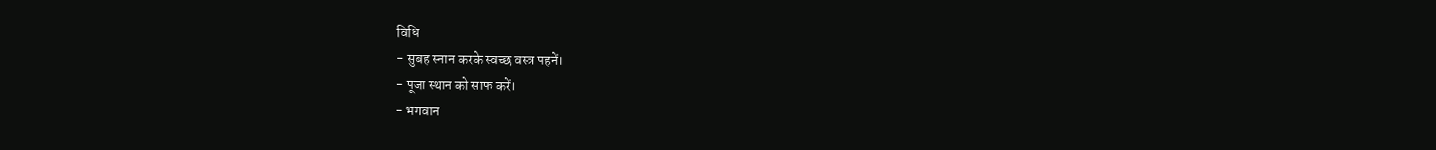विधि
- सुबह स्नान करके स्वच्छ वस्त्र पहनें।
- पूजा स्थान को साफ करें।
- भगवान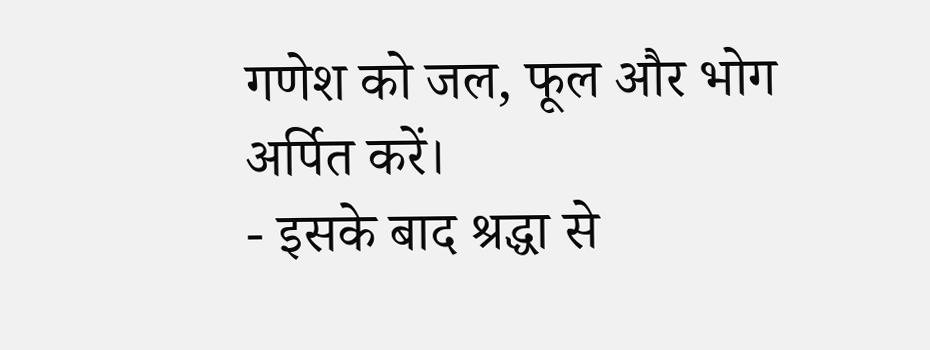गणेश को जल, फूल और भोग अर्पित करें।
- इसके बाद श्रद्धा से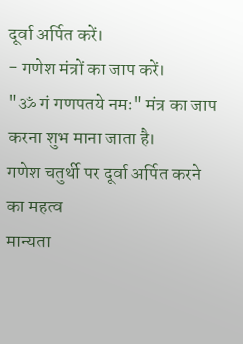दूर्वा अर्पित करें।
- गणेश मंत्रों का जाप करें।
"ॐ गं गणपतये नमः" मंत्र का जाप करना शुभ माना जाता है।
गणेश चतुर्थी पर दूर्वा अर्पित करने का महत्व
मान्यता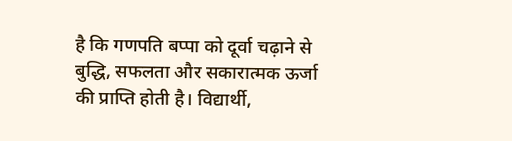है कि गणपति बप्पा को दूर्वा चढ़ाने से बुद्धि, सफलता और सकारात्मक ऊर्जा की प्राप्ति होती है। विद्यार्थी,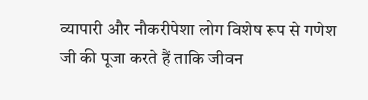व्यापारी और नौकरीपेशा लोग विशेष रूप से गणेश जी की पूजा करते हैं ताकि जीवन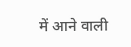में आने वाली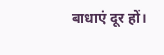बाधाएं दूर हों।